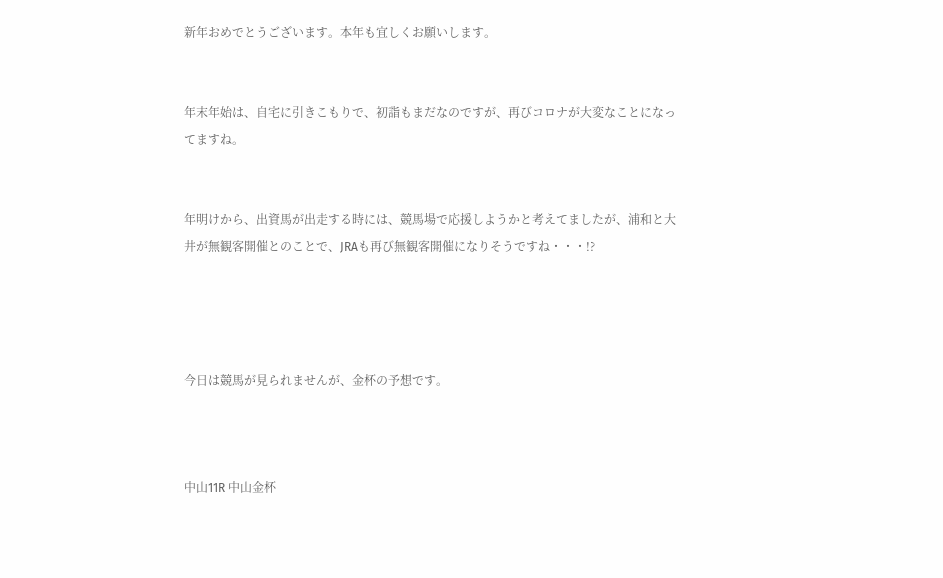新年おめでとうございます。本年も宜しくお願いします。


年末年始は、自宅に引きこもりで、初詣もまだなのですが、再びコロナが大変なことになってますね。


年明けから、出資馬が出走する時には、競馬場で応援しようかと考えてましたが、浦和と大井が無観客開催とのことで、JRAも再び無観客開催になりそうですね・・・!?




今日は競馬が見られませんが、金杯の予想です。



中山11R 中山金杯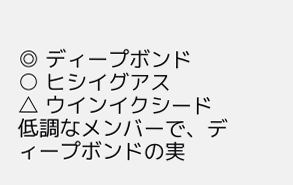◎ ディープボンド
○ ヒシイグアス
△ ウインイクシード
低調なメンバーで、ディープボンドの実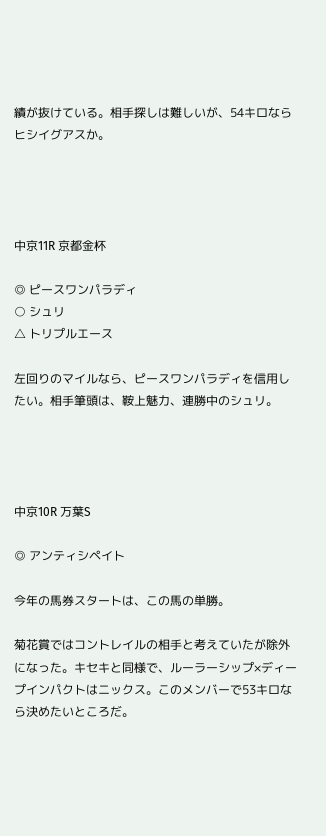績が抜けている。相手探しは難しいが、54キロならヒシイグアスか。




中京11R 京都金杯

◎ ピースワンパラディ
○ シュリ
△ トリプルエース

左回りのマイルなら、ピースワンパラディを信用したい。相手筆頭は、鞍上魅力、連勝中のシュリ。




中京10R 万葉S

◎ アンティシペイト

今年の馬券スタートは、この馬の単勝。

菊花賞ではコントレイルの相手と考えていたが除外になった。キセキと同様で、ルーラーシップ×ディープインパクトはニックス。このメンバーで53キロなら決めたいところだ。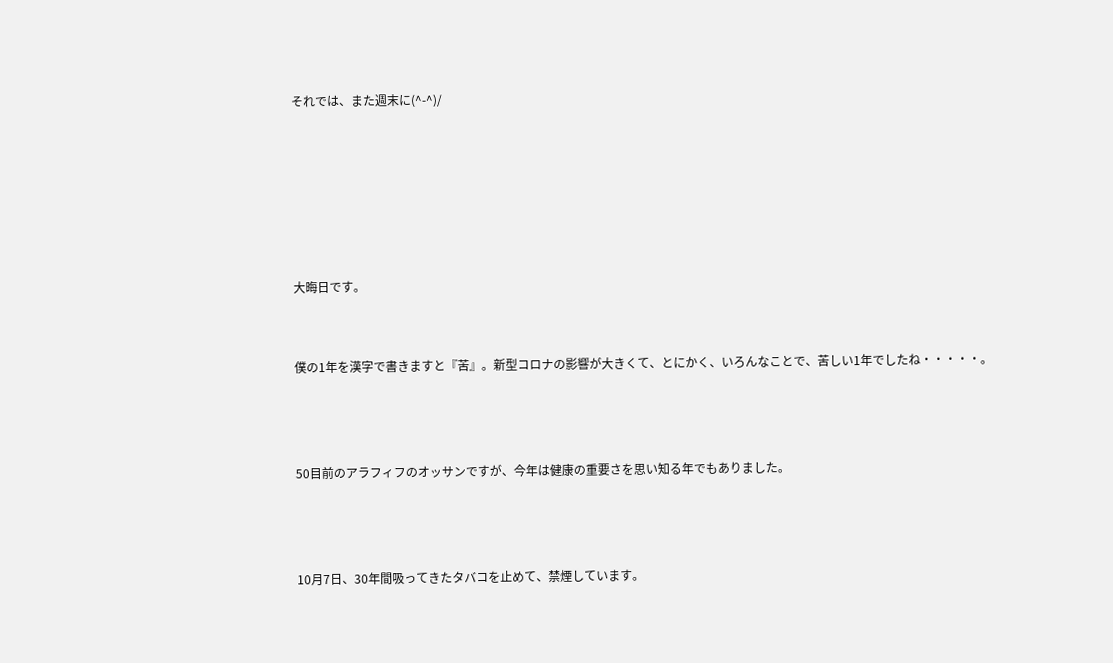それでは、また週末に(^-^)/






大晦日です。


僕の1年を漢字で書きますと『苦』。新型コロナの影響が大きくて、とにかく、いろんなことで、苦しい1年でしたね・・・・・。



50目前のアラフィフのオッサンですが、今年は健康の重要さを思い知る年でもありました。



10月7日、30年間吸ってきたタバコを止めて、禁煙しています。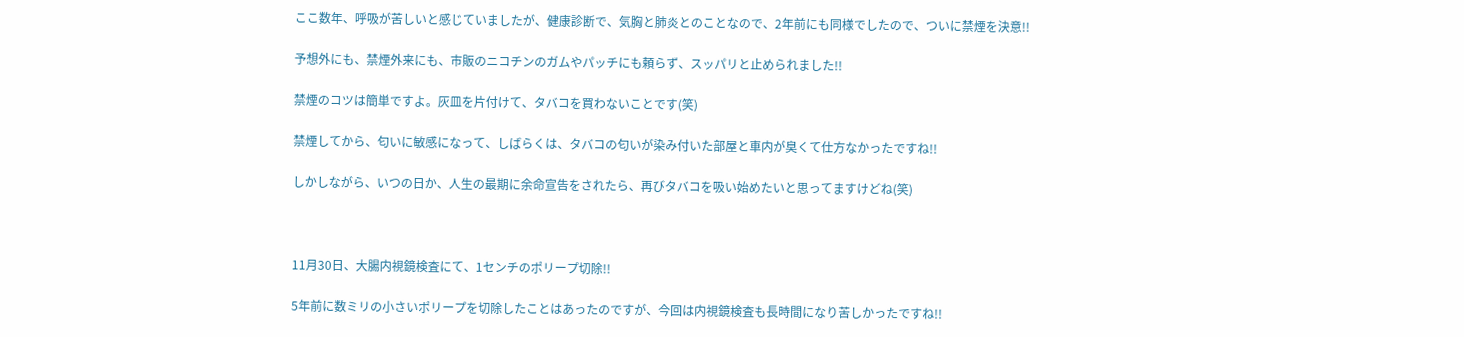ここ数年、呼吸が苦しいと感じていましたが、健康診断で、気胸と肺炎とのことなので、2年前にも同様でしたので、ついに禁煙を決意!!

予想外にも、禁煙外来にも、市販のニコチンのガムやパッチにも頼らず、スッパリと止められました!!

禁煙のコツは簡単ですよ。灰皿を片付けて、タバコを買わないことです(笑)

禁煙してから、匂いに敏感になって、しばらくは、タバコの匂いが染み付いた部屋と車内が臭くて仕方なかったですね!!

しかしながら、いつの日か、人生の最期に余命宣告をされたら、再びタバコを吸い始めたいと思ってますけどね(笑)



11月30日、大腸内視鏡検査にて、1センチのポリープ切除!!

5年前に数ミリの小さいポリープを切除したことはあったのですが、今回は内視鏡検査も長時間になり苦しかったですね!!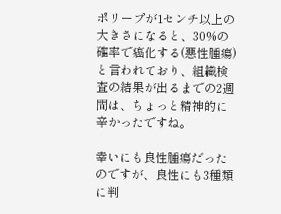ポリープが1センチ以上の大きさになると、30%の確率で癌化する(悪性腫瘍)と言われており、組織検査の結果が出るまでの2週間は、ちょっと精神的に辛かったですね。

幸いにも良性腫瘍だったのですが、良性にも3種類に判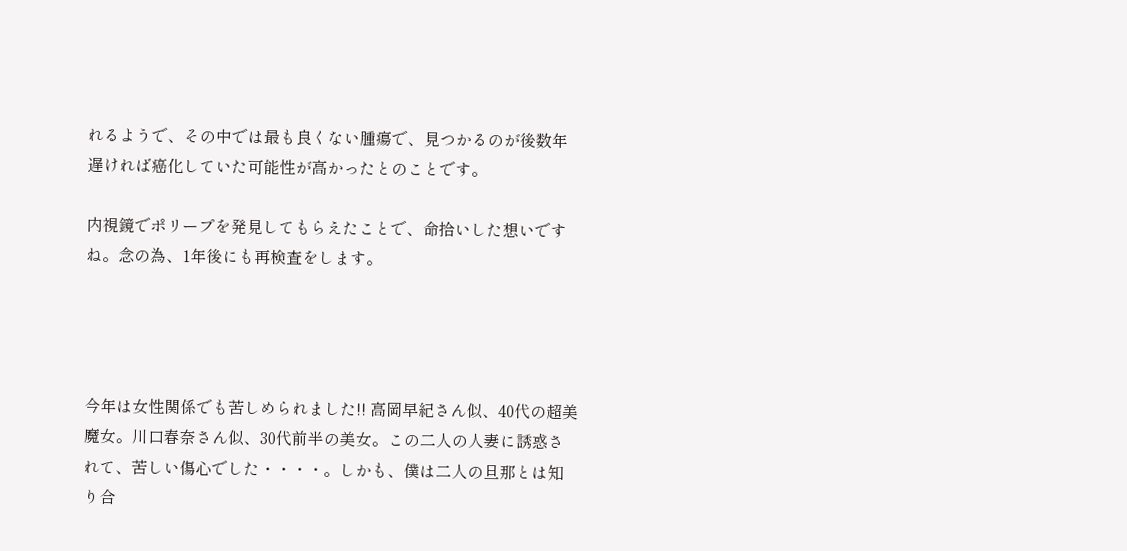れるようで、その中では最も良くない腫瘍で、見つかるのが後数年遅ければ癌化していた可能性が高かったとのことです。

内視鏡でポリープを発見してもらえたことで、命拾いした想いですね。念の為、1年後にも再検査をします。




今年は女性関係でも苦しめられました!! 高岡早紀さん似、40代の超美魔女。川口春奈さん似、30代前半の美女。この二人の人妻に誘惑されて、苦しい傷心でした・・・・。しかも、僕は二人の旦那とは知り合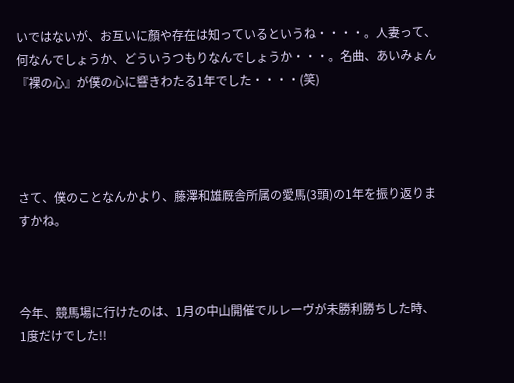いではないが、お互いに顏や存在は知っているというね・・・・。人妻って、何なんでしょうか、どういうつもりなんでしょうか・・・。名曲、あいみょん『裸の心』が僕の心に響きわたる1年でした・・・・(笑)




さて、僕のことなんかより、藤澤和雄厩舎所属の愛馬(3頭)の1年を振り返りますかね。



今年、競馬場に行けたのは、1月の中山開催でルレーヴが未勝利勝ちした時、1度だけでした!!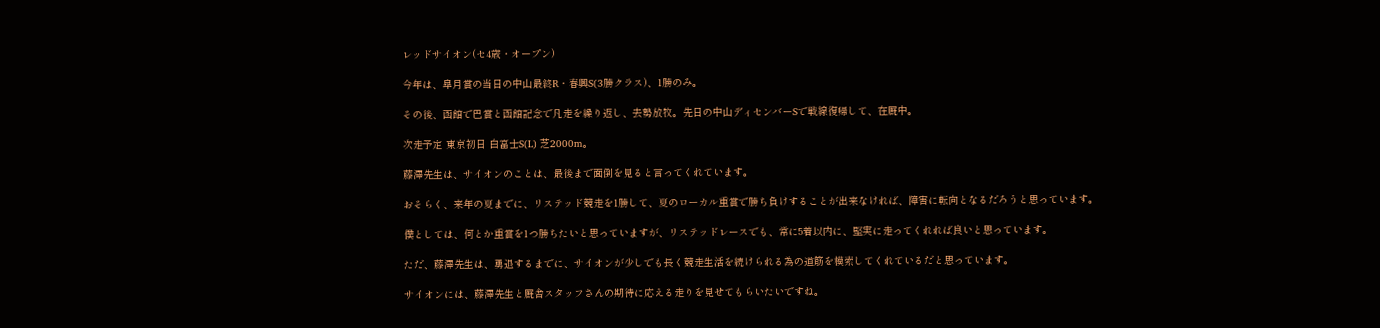レッドサイオン(セ4歳・オープン)

今年は、皐月賞の当日の中山最終R・春興S(3勝クラス)、1勝のみ。

その後、函館で巴賞と函館記念で凡走を繰り返し、去勢放牧。先日の中山ディセンバーSで戦線復帰して、在厩中。

次走予定 東京初日 白富士S(L) 芝2000m。

藤澤先生は、サイオンのことは、最後まで面倒を見ると言ってくれています。

おそらく、来年の夏までに、リステッド競走を1勝して、夏のローカル重賞で勝ち負けすることが出来なければ、障害に転向となるだろうと思っています。

僕としては、何とか重賞を1つ勝ちたいと思っていますが、リステッドレースでも、常に5着以内に、堅実に走ってくれれば良いと思っています。

ただ、藤澤先生は、勇退するまでに、サイオンが少しでも長く競走生活を続けられる為の道筋を模索してくれているだと思っています。

サイオンには、藤澤先生と厩舎スタッフさんの期待に応える走りを見せてもらいたいですね。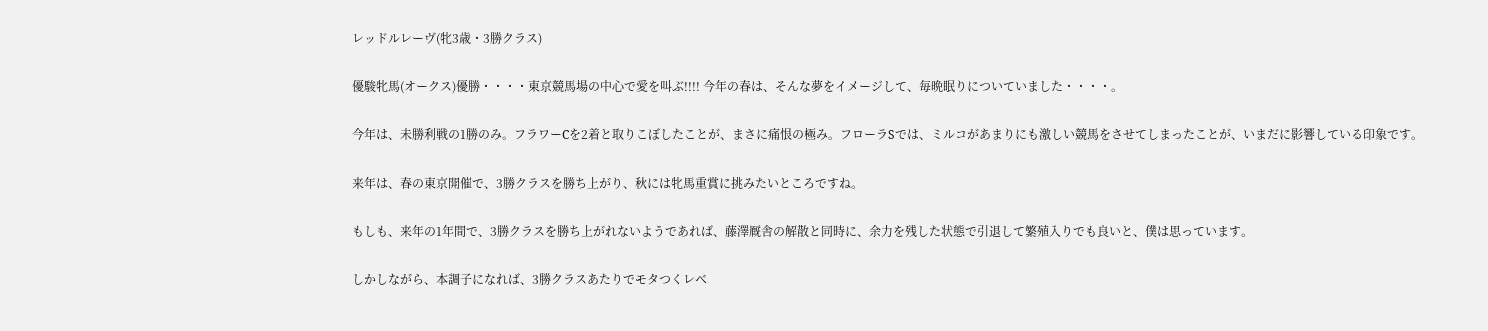レッドルレーヴ(牝3歳・3勝クラス)

優駿牝馬(オークス)優勝・・・・東京競馬場の中心で愛を叫ぶ!!!! 今年の春は、そんな夢をイメージして、毎晩眠りについていました・・・・。

今年は、未勝利戦の1勝のみ。フラワーCを2着と取りこぼしたことが、まさに痛恨の極み。フローラSでは、ミルコがあまりにも激しい競馬をさせてしまったことが、いまだに影響している印象です。

来年は、春の東京開催で、3勝クラスを勝ち上がり、秋には牝馬重賞に挑みたいところですね。

もしも、来年の1年間で、3勝クラスを勝ち上がれないようであれば、藤澤厩舎の解散と同時に、余力を残した状態で引退して繁殖入りでも良いと、僕は思っています。

しかしながら、本調子になれば、3勝クラスあたりでモタつくレベ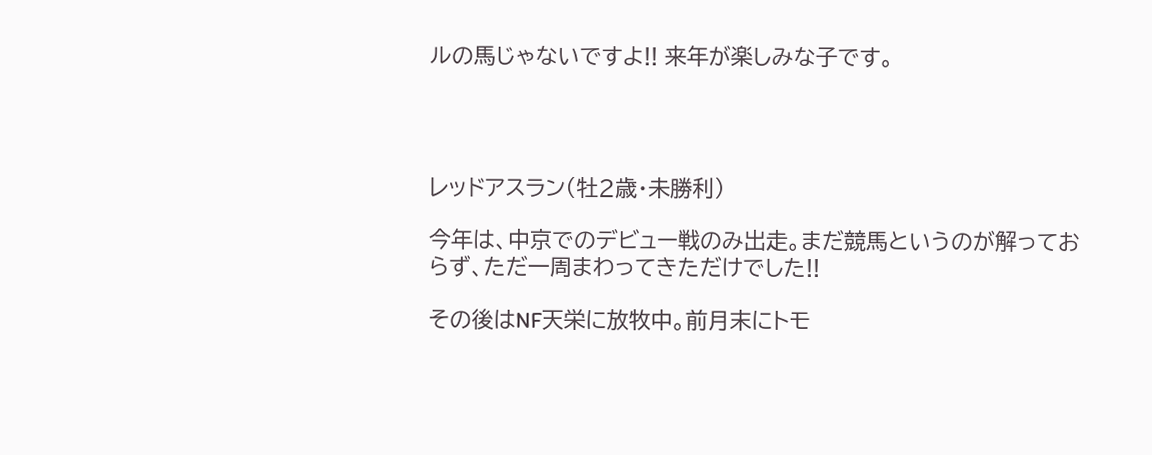ルの馬じゃないですよ!! 来年が楽しみな子です。




レッドアスラン(牡2歳・未勝利)

今年は、中京でのデビュー戦のみ出走。まだ競馬というのが解っておらず、ただ一周まわってきただけでした!!

その後はNF天栄に放牧中。前月末にトモ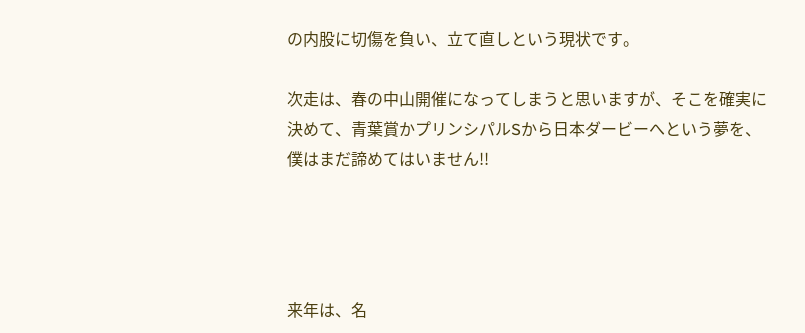の内股に切傷を負い、立て直しという現状です。

次走は、春の中山開催になってしまうと思いますが、そこを確実に決めて、青葉賞かプリンシパルSから日本ダービーへという夢を、僕はまだ諦めてはいません!!




来年は、名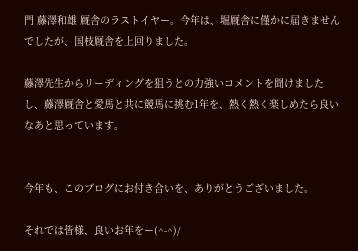門 藤澤和雄 厩舎のラストイヤー。今年は、堀厩舎に僅かに届きませんでしたが、国枝厩舎を上回りました。

藤澤先生からリーディングを狙うとの力強いコメントを聞けましたし、藤澤厩舎と愛馬と共に競馬に挑む1年を、熱く熱く楽しめたら良いなあと思っています。


今年も、このブログにお付き合いを、ありがとうございました。

それでは皆様、良いお年をー(^-^)/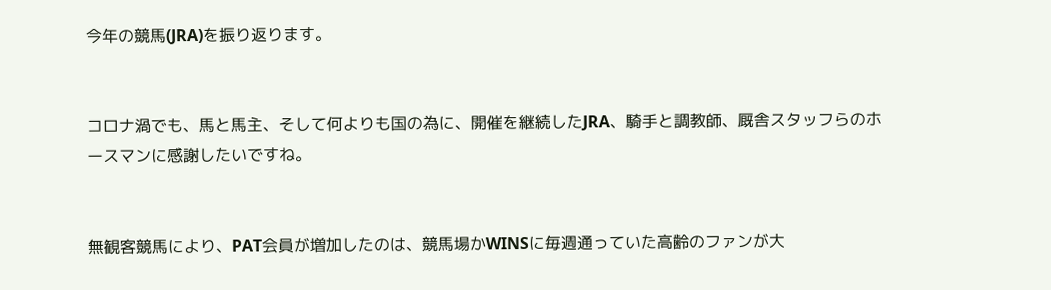今年の競馬(JRA)を振り返ります。


コロナ渦でも、馬と馬主、そして何よりも国の為に、開催を継続したJRA、騎手と調教師、厩舎スタッフらのホースマンに感謝したいですね。


無観客競馬により、PAT会員が増加したのは、競馬場かWINSに毎週通っていた高齢のファンが大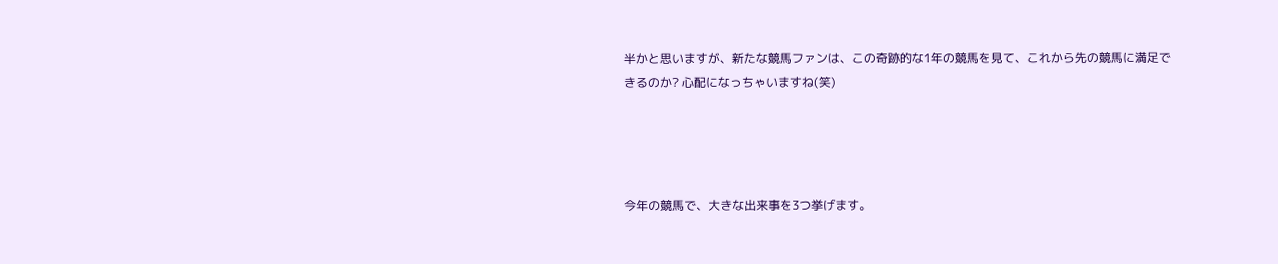半かと思いますが、新たな競馬ファンは、この奇跡的な1年の競馬を見て、これから先の競馬に満足できるのか? 心配になっちゃいますね(笑)




今年の競馬で、大きな出来事を3つ挙げます。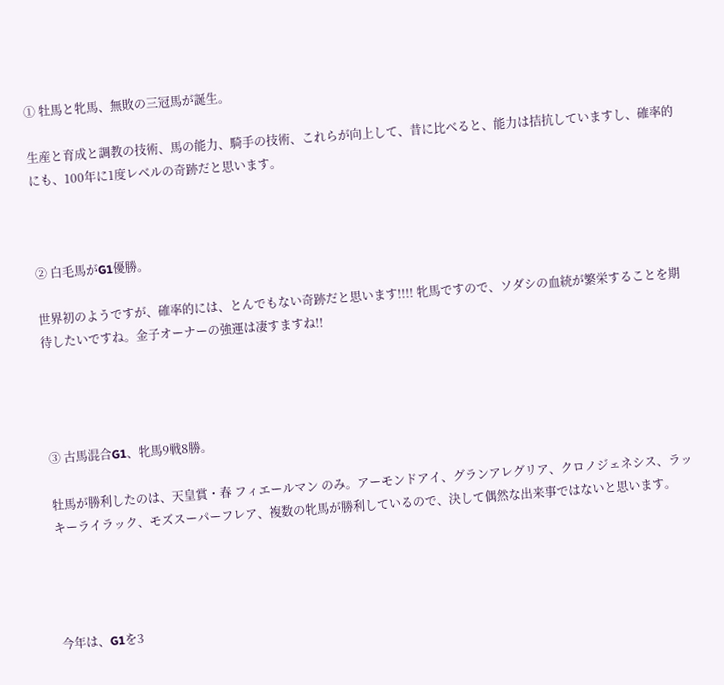① 牡馬と牝馬、無敗の三冠馬が誕生。

生産と育成と調教の技術、馬の能力、騎手の技術、これらが向上して、昔に比べると、能力は拮抗していますし、確率的にも、100年に1度レベルの奇跡だと思います。



② 白毛馬がG1優勝。

世界初のようですが、確率的には、とんでもない奇跡だと思います!!!! 牝馬ですので、ソダシの血統が繁栄することを期待したいですね。金子オーナーの強運は凄すますね!!




③ 古馬混合G1、牝馬9戦8勝。

牡馬が勝利したのは、天皇賞・春 フィエールマン のみ。アーモンドアイ、グランアレグリア、クロノジェネシス、ラッキーライラック、モズスーパーフレア、複数の牝馬が勝利しているので、決して偶然な出来事ではないと思います。




今年は、G1を3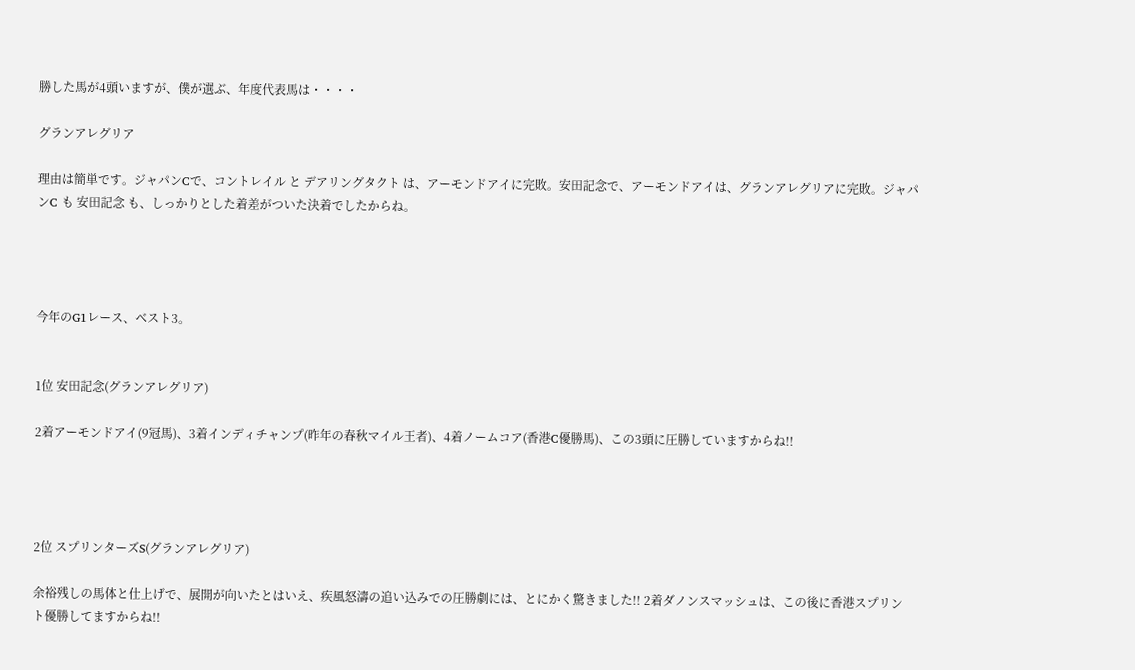勝した馬が4頭いますが、僕が選ぶ、年度代表馬は・・・・

グランアレグリア

理由は簡単です。ジャパンCで、コントレイル と デアリングタクト は、アーモンドアイに完敗。安田記念で、アーモンドアイは、グランアレグリアに完敗。ジャパンC も 安田記念 も、しっかりとした着差がついた決着でしたからね。




今年のG1レース、ベスト3。


1位 安田記念(グランアレグリア)

2着アーモンドアイ(9冠馬)、3着インディチャンプ(昨年の春秋マイル王者)、4着ノームコア(香港C優勝馬)、この3頭に圧勝していますからね!!




2位 スプリンターズS(グランアレグリア)

余裕残しの馬体と仕上げで、展開が向いたとはいえ、疾風怒濤の追い込みでの圧勝劇には、とにかく驚きました!! 2着ダノンスマッシュは、この後に香港スプリント優勝してますからね!!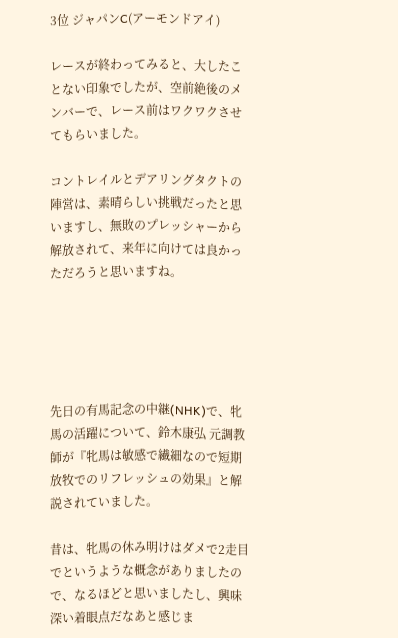3位 ジャパンC(アーモンドアイ)

レースが終わってみると、大したことない印象でしたが、空前絶後のメンバーで、レース前はワクワクさせてもらいました。

コントレイルとデアリングタクトの陣営は、素晴らしい挑戦だったと思いますし、無敗のプレッシャーから解放されて、来年に向けては良かっただろうと思いますね。





先日の有馬記念の中継(NHK)で、牝馬の活躍について、鈴木康弘 元調教師が『牝馬は敏感で繊細なので短期放牧でのリフレッシュの効果』と解説されていました。

昔は、牝馬の休み明けはダメで2走目でというような概念がありましたので、なるほどと思いましたし、興味深い着眼点だなあと感じま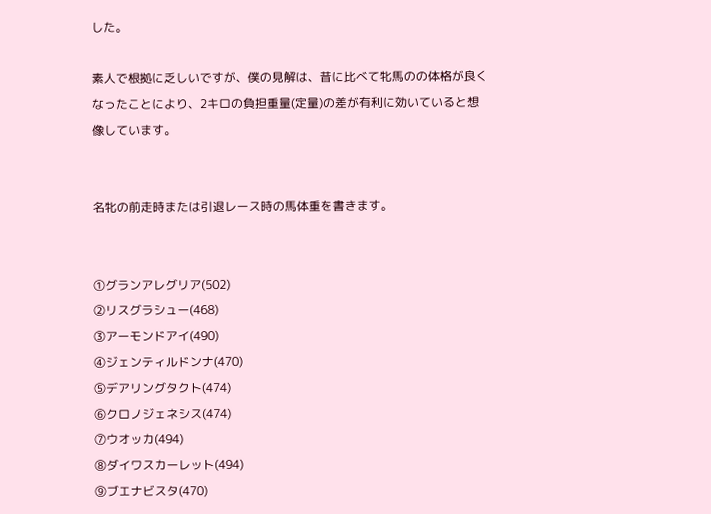した。

素人で根拠に乏しいですが、僕の見解は、昔に比べて牝馬のの体格が良くなったことにより、2キロの負担重量(定量)の差が有利に効いていると想像しています。


名牝の前走時または引退レース時の馬体重を書きます。


①グランアレグリア(502)
②リスグラシュー(468)
③アーモンドアイ(490)
④ジェンティルドンナ(470)
⑤デアリングタクト(474)
⑥クロノジェネシス(474)
⑦ウオッカ(494)
⑧ダイワスカーレット(494)
⑨ブエナビスタ(470)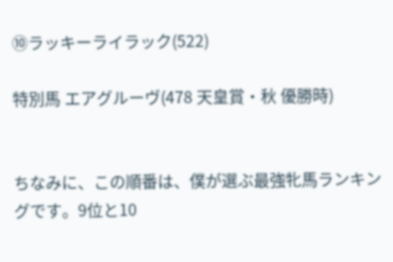⑩ラッキーライラック(522)

特別馬 エアグルーヴ(478 天皇賞・秋 優勝時)


ちなみに、この順番は、僕が選ぶ最強牝馬ランキングです。9位と10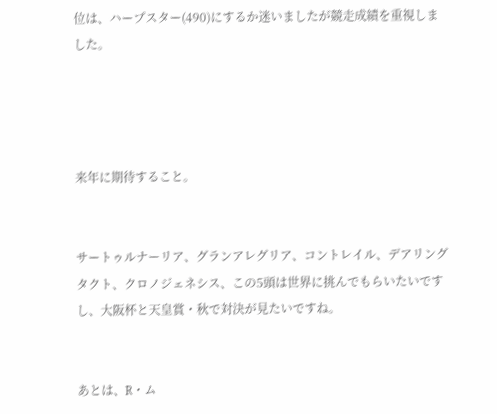位は、ハープスター(490)にするか迷いましたが競走成績を重視しました。




来年に期待すること。


サートゥルナーリア、グランアレグリア、コントレイル、デアリングタクト、クロノジェネシス、この5頭は世界に挑んでもらいたいですし、大阪杯と天皇賞・秋で対決が見たいですね。


あとは、R・ム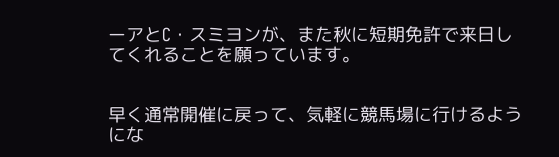ーアとC・スミヨンが、また秋に短期免許で来日してくれることを願っています。


早く通常開催に戻って、気軽に競馬場に行けるようにな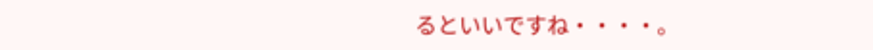るといいですね・・・・。